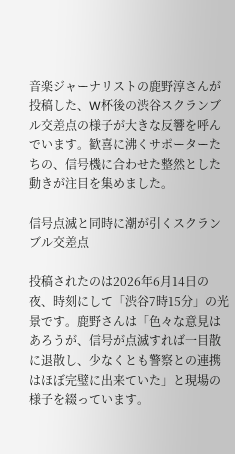音楽ジャーナリストの鹿野淳さんが投稿した、W杯後の渋谷スクランブル交差点の様子が大きな反響を呼んでいます。歓喜に沸くサポーターたちの、信号機に合わせた整然とした動きが注目を集めました。

信号点滅と同時に潮が引くスクランブル交差点

投稿されたのは2026年6月14日の夜、時刻にして「渋谷7時15分」の光景です。鹿野さんは「色々な意見はあろうが、信号が点滅すれば一目散に退散し、少なくとも警察との連携はほぼ完璧に出来ていた」と現場の様子を綴っています。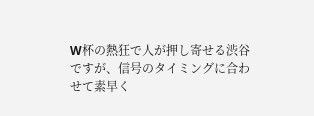W杯の熱狂で人が押し寄せる渋谷ですが、信号のタイミングに合わせて素早く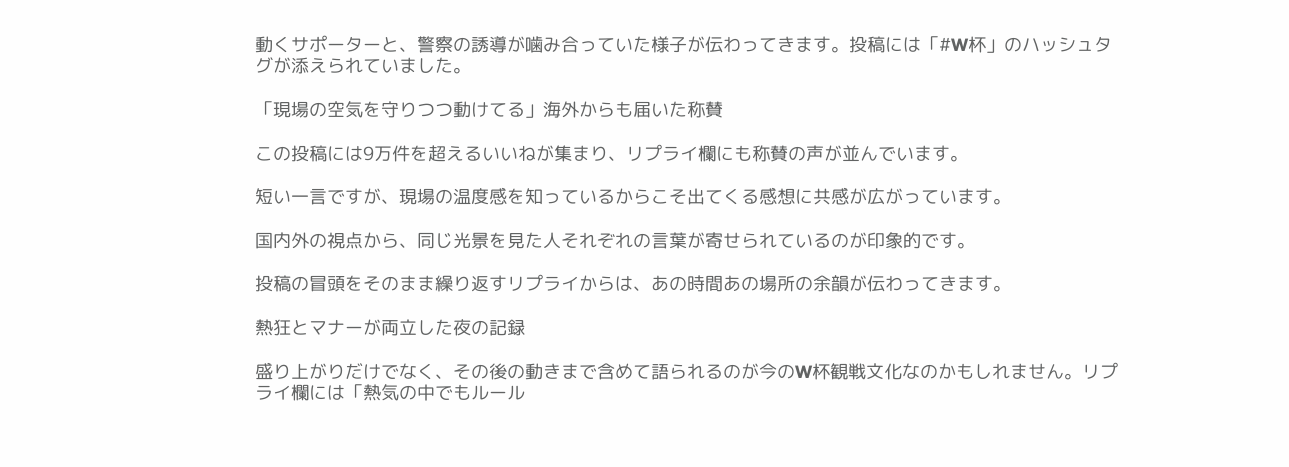動くサポーターと、警察の誘導が噛み合っていた様子が伝わってきます。投稿には「#W杯」のハッシュタグが添えられていました。

「現場の空気を守りつつ動けてる」海外からも届いた称賛

この投稿には9万件を超えるいいねが集まり、リプライ欄にも称賛の声が並んでいます。

短い一言ですが、現場の温度感を知っているからこそ出てくる感想に共感が広がっています。

国内外の視点から、同じ光景を見た人それぞれの言葉が寄せられているのが印象的です。

投稿の冒頭をそのまま繰り返すリプライからは、あの時間あの場所の余韻が伝わってきます。

熱狂とマナーが両立した夜の記録

盛り上がりだけでなく、その後の動きまで含めて語られるのが今のW杯観戦文化なのかもしれません。リプライ欄には「熱気の中でもルール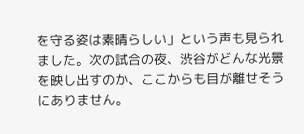を守る姿は素晴らしい」という声も見られました。次の試合の夜、渋谷がどんな光景を映し出すのか、ここからも目が離せそうにありません。